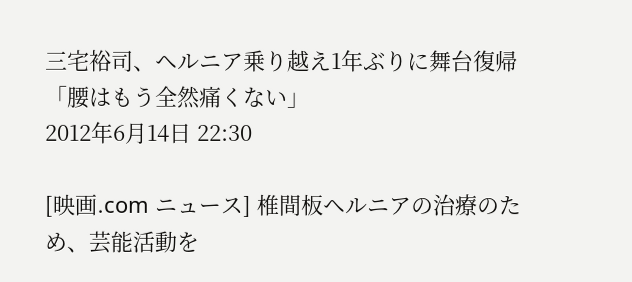三宅裕司、ヘルニア乗り越え1年ぶりに舞台復帰「腰はもう全然痛くない」
2012年6月14日 22:30

[映画.com ニュース] 椎間板ヘルニアの治療のため、芸能活動を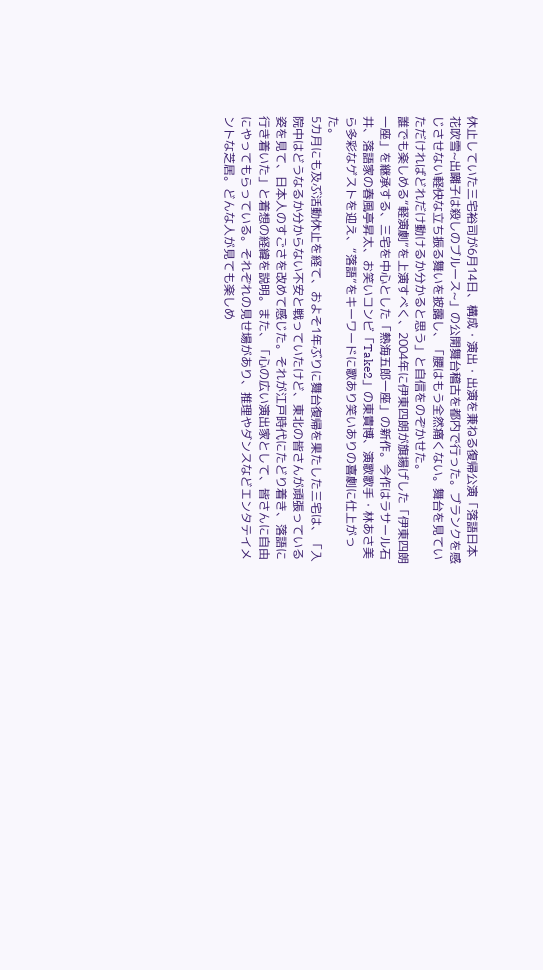休止していた三宅裕司が6月14日、構成・演出・出演を兼ねる復帰公演「落語日本花吹雪~出囃子は殺しのブルース~」の公開舞台稽古を都内で行った。ブランクを感じさせない軽快な立ち振る舞いを披露し、「腰はもう全然痛くない。舞台を見ていただければどれだけ動けるか分かると思う」と自信をのぞかせた。
誰でも楽しめる“軽演劇”を上演すべく、2004年に伊東四朗が旗揚げした「伊東四朗一座」を継承する、三宅を中心とした「熱海五郎一座」の新作。今作はラサール石井、落語家の春風亭昇太、お笑いコンビ「Take2」の東貴博、演歌歌手・林あさ美ら多彩なゲストを迎え、“落語”をキーワードに歌あり笑いありの喜劇に仕上がった。
5カ月にも及ぶ活動休止を経て、およそ1年ぶりに舞台復帰を果たした三宅は、「入院中はどうなるか分からない不安と戦っていたけど、東北の皆さんが頑張っている姿を見て、日本人のすごさを改めて感じた。それが江戸時代にたどり着き、落語に行き着いた」と着想の経緯を説明。また、「心の広い演出家として、皆さんに自由にやってもらっている。それぞれの見せ場があり、推理やダンスなどエンタテイメントな芝居。どんな人が見ても楽しめ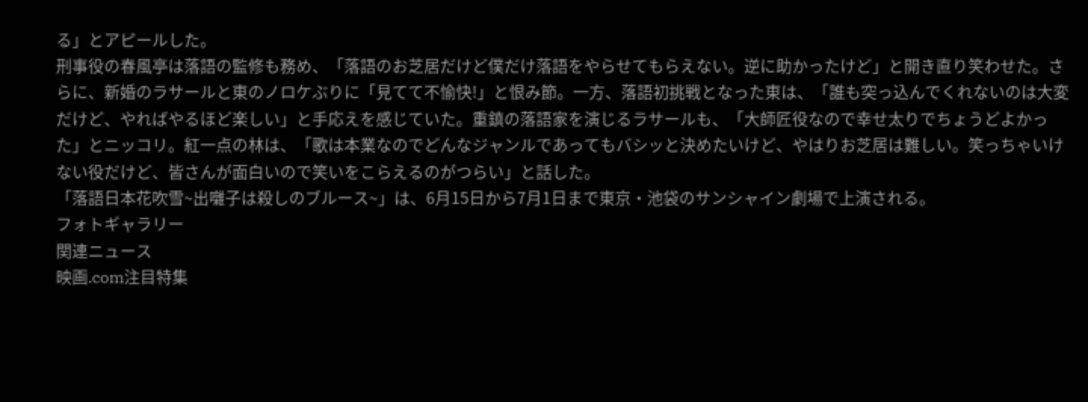る」とアピールした。
刑事役の春風亭は落語の監修も務め、「落語のお芝居だけど僕だけ落語をやらせてもらえない。逆に助かったけど」と開き直り笑わせた。さらに、新婚のラサールと東のノロケぶりに「見てて不愉快!」と恨み節。一方、落語初挑戦となった東は、「誰も突っ込んでくれないのは大変だけど、やればやるほど楽しい」と手応えを感じていた。重鎮の落語家を演じるラサールも、「大師匠役なので幸せ太りでちょうどよかった」とニッコリ。紅一点の林は、「歌は本業なのでどんなジャンルであってもバシッと決めたいけど、やはりお芝居は難しい。笑っちゃいけない役だけど、皆さんが面白いので笑いをこらえるのがつらい」と話した。
「落語日本花吹雪~出囃子は殺しのブルース~」は、6月15日から7月1日まで東京・池袋のサンシャイン劇場で上演される。
フォトギャラリー
関連ニュース
映画.com注目特集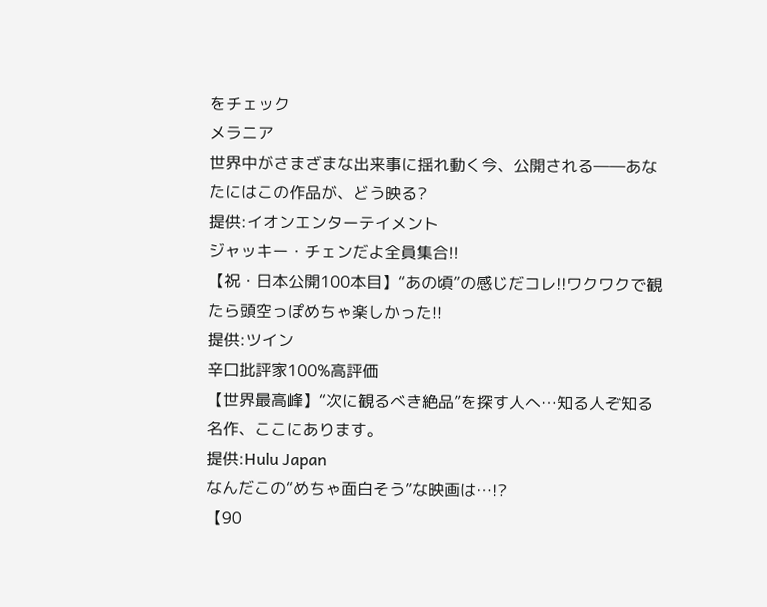をチェック
メラニア
世界中がさまざまな出来事に揺れ動く今、公開される――あなたにはこの作品が、どう映る?
提供:イオンエンターテイメント
ジャッキー・チェンだよ全員集合!!
【祝・日本公開100本目】“あの頃”の感じだコレ!!ワクワクで観たら頭空っぽめちゃ楽しかった!!
提供:ツイン
辛口批評家100%高評価
【世界最高峰】“次に観るべき絶品”を探す人へ…知る人ぞ知る名作、ここにあります。
提供:Hulu Japan
なんだこの“めちゃ面白そう”な映画は…!?
【90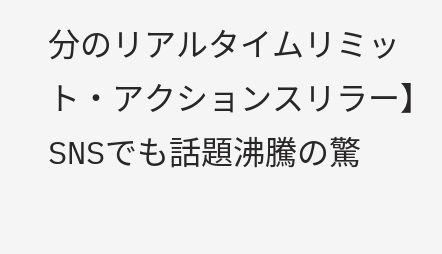分のリアルタイムリミット・アクションスリラー】SNSでも話題沸騰の驚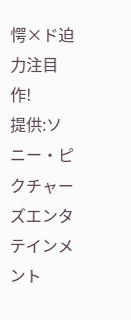愕×ド迫力注目作!
提供:ソニー・ピクチャーズエンタテインメント